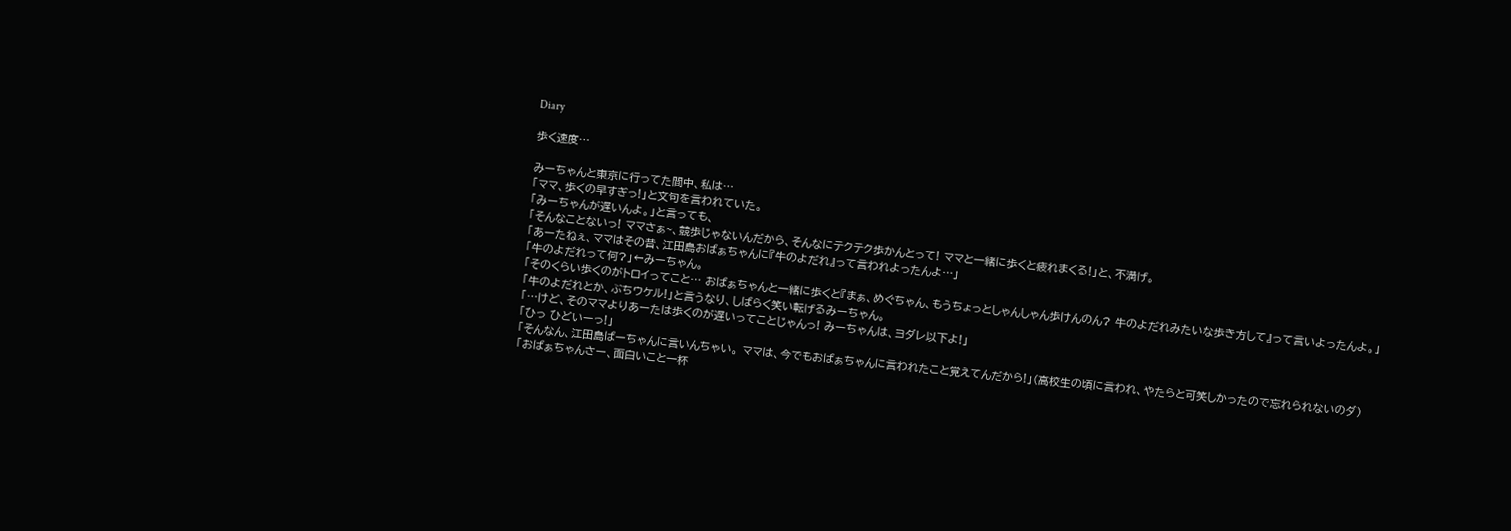Diary

歩く速度…

みーちゃんと東京に行ってた間中、私は…
「ママ、歩くの早すぎっ!」と文句を言われていた。
「みーちゃんが遅いんよ。」と言っても、
「そんなことないっ! ママさぁ~、競歩じゃないんだから、そんなにテクテク歩かんとって! ママと一緒に歩くと疲れまくる!」と、不満げ。
「あーたねぇ、ママはその昔、江田島おばぁちゃんに『牛のよだれ』って言われよったんよ…」
「牛のよだれって何?」←みーちゃん。
「そのくらい歩くのがトロイってこと… おばぁちゃんと一緒に歩くと『まぁ、めぐちゃん、もうちょっとしゃんしゃん歩けんのん? 牛のよだれみたいな歩き方して』って言いよったんよ。」
「牛のよだれとか、ぶちウケル!」と言うなり、しばらく笑い転げるみーちゃん。
「…けど、そのママよりあーたは歩くのが遅いってことじゃんっ! みーちゃんは、ヨダレ以下よ!」
「ひっ ひどいーっ!」
「そんなん、江田島ばーちゃんに言いんちゃい。 ママは、今でもおばぁちゃんに言われたこと覚えてんだから!」(高校生の頃に言われ、やたらと可笑しかったので忘れられないのダ)
「おばぁちゃんさー、面白いこと一杯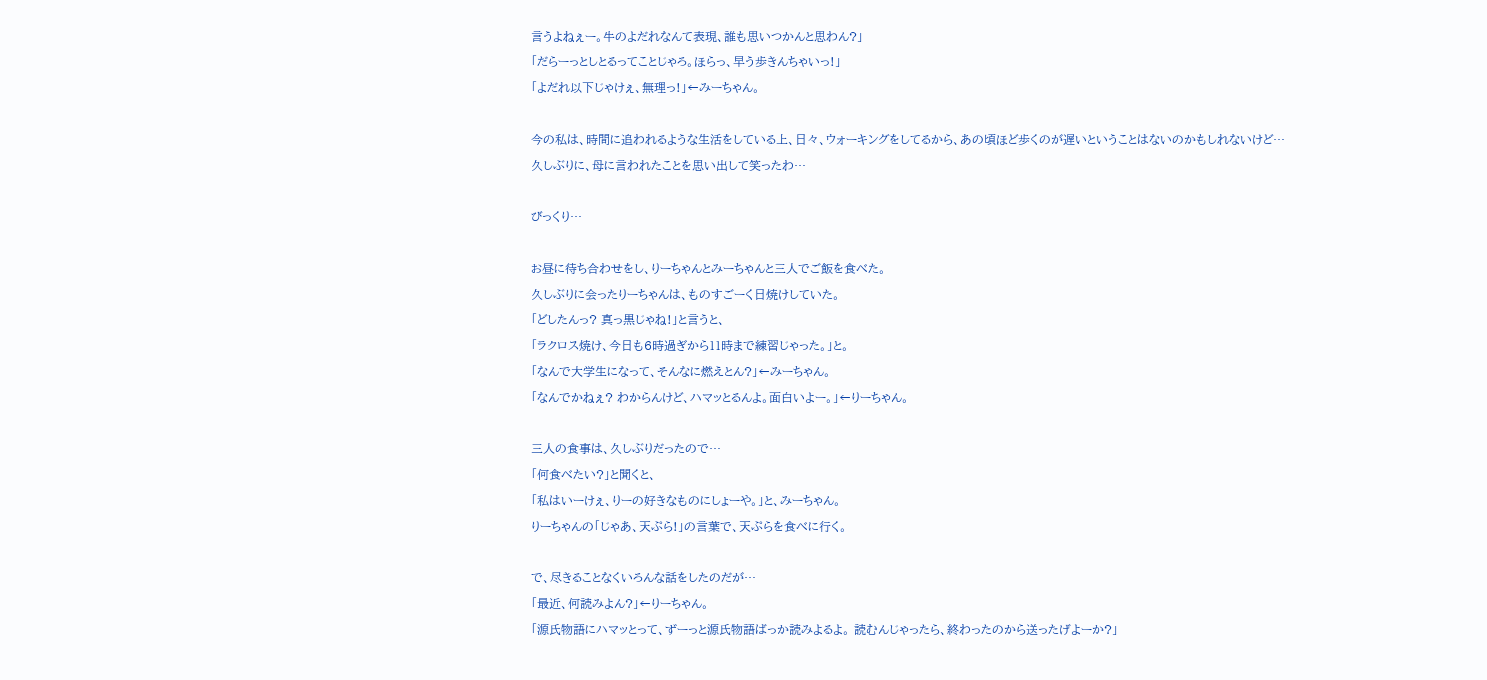言うよねぇー。牛のよだれなんて表現、誰も思いつかんと思わん?」
「だらーっとしとるってことじゃろ。ほらっ、早う歩きんちゃいっ!」
「よだれ以下じゃけぇ、無理っ!」←みーちゃん。

今の私は、時間に追われるような生活をしている上、日々、ウォーキングをしてるから、あの頃ほど歩くのが遅いということはないのかもしれないけど…
久しぶりに、母に言われたことを思い出して笑ったわ…

びっくり…

お昼に待ち合わせをし、りーちゃんとみーちゃんと三人でご飯を食べた。
久しぶりに会ったりーちゃんは、ものすごーく日焼けしていた。
「どしたんっ? 真っ黒じゃね!」と言うと、
「ラクロス焼け、今日も6時過ぎから11時まで練習じゃった。」と。
「なんで大学生になって、そんなに燃えとん?」←みーちゃん。
「なんでかねぇ? わからんけど、ハマッとるんよ。面白いよー。」←りーちゃん。

三人の食事は、久しぶりだったので…
「何食べたい?」と聞くと、
「私はいーけぇ、りーの好きなものにしょーや。」と、みーちゃん。
りーちゃんの「じゃあ、天ぷら!」の言葉で、天ぷらを食べに行く。

で、尽きることなくいろんな話をしたのだが…
「最近、何読みよん?」←りーちゃん。
「源氏物語にハマッとって、ずーっと源氏物語ばっか読みよるよ。 読むんじゃったら、終わったのから送ったげよーか?」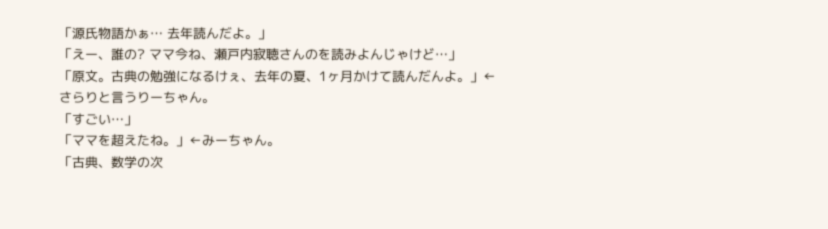「源氏物語かぁ… 去年読んだよ。」
「えー、誰の? ママ今ね、瀬戸内寂聴さんのを読みよんじゃけど…」
「原文。古典の勉強になるけぇ、去年の夏、1ヶ月かけて読んだんよ。」←さらりと言うりーちゃん。
「すごい…」
「ママを超えたね。」←みーちゃん。
「古典、数学の次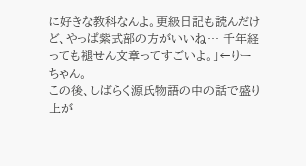に好きな教科なんよ。更級日記も読んだけど、やっぱ紫式部の方がいいね… 千年経っても褪せん文章ってすごいよ。」←りーちゃん。
この後、しばらく源氏物語の中の話で盛り上が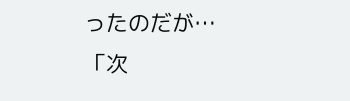ったのだが…
「次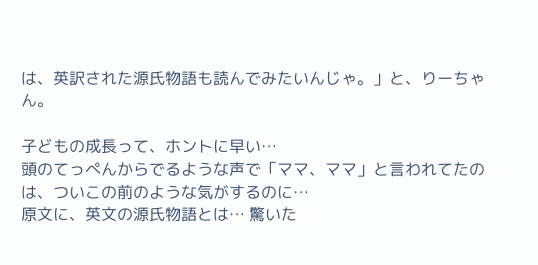は、英訳された源氏物語も読んでみたいんじゃ。」と、りーちゃん。

子どもの成長って、ホントに早い…
頭のてっぺんからでるような声で「ママ、ママ」と言われてたのは、ついこの前のような気がするのに…
原文に、英文の源氏物語とは… 驚いた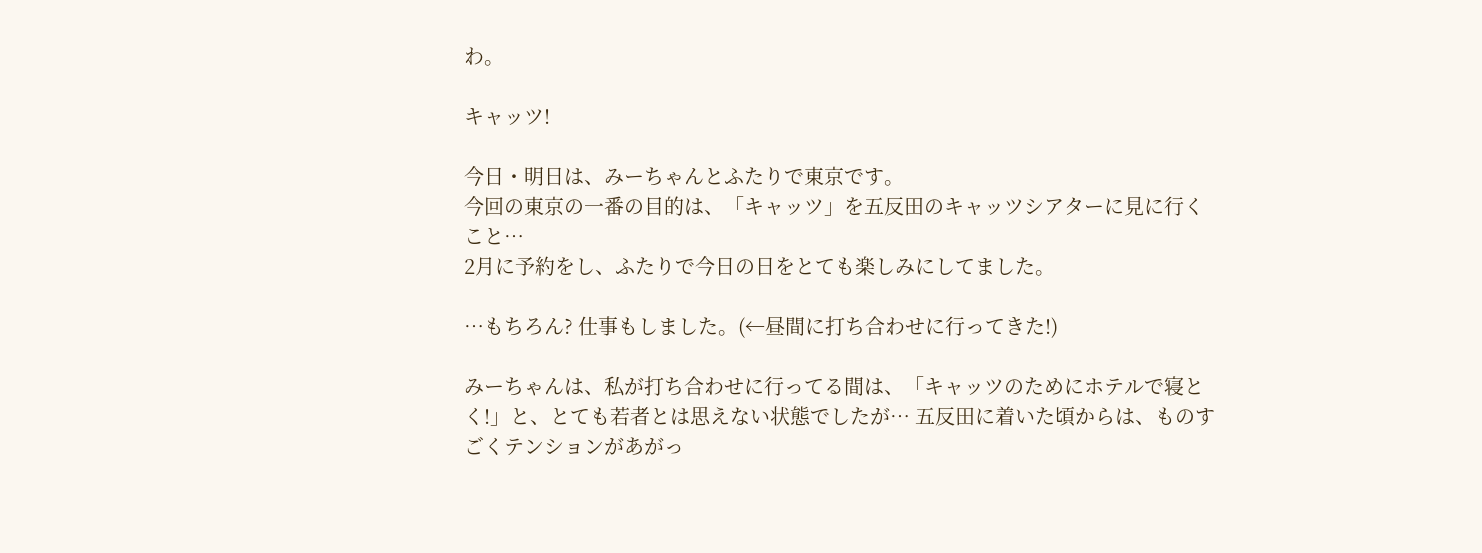わ。

キャッツ!

今日・明日は、みーちゃんとふたりで東京です。
今回の東京の一番の目的は、「キャッツ」を五反田のキャッツシアターに見に行くこと…
2月に予約をし、ふたりで今日の日をとても楽しみにしてました。

…もちろん? 仕事もしました。(←昼間に打ち合わせに行ってきた!)

みーちゃんは、私が打ち合わせに行ってる間は、「キャッツのためにホテルで寝とく!」と、とても若者とは思えない状態でしたが… 五反田に着いた頃からは、ものすごくテンションがあがっ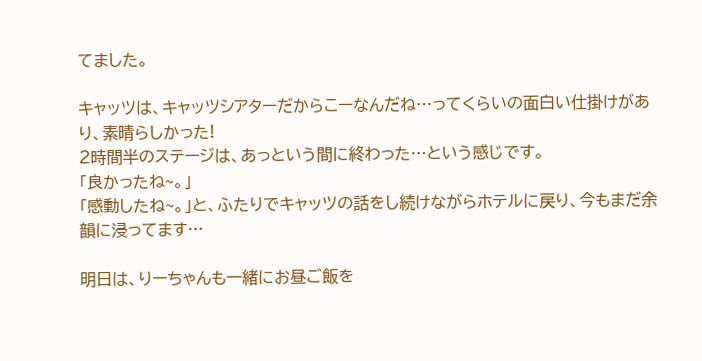てました。

キャッツは、キャッツシアターだからこーなんだね…ってくらいの面白い仕掛けがあり、素晴らしかった!
2時間半のステージは、あっという間に終わった…という感じです。
「良かったね~。」
「感動したね~。」と、ふたりでキャッツの話をし続けながらホテルに戻り、今もまだ余韻に浸ってます…

明日は、りーちゃんも一緒にお昼ご飯を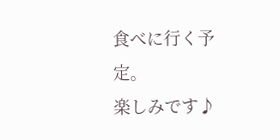食べに行く予定。
楽しみです♪